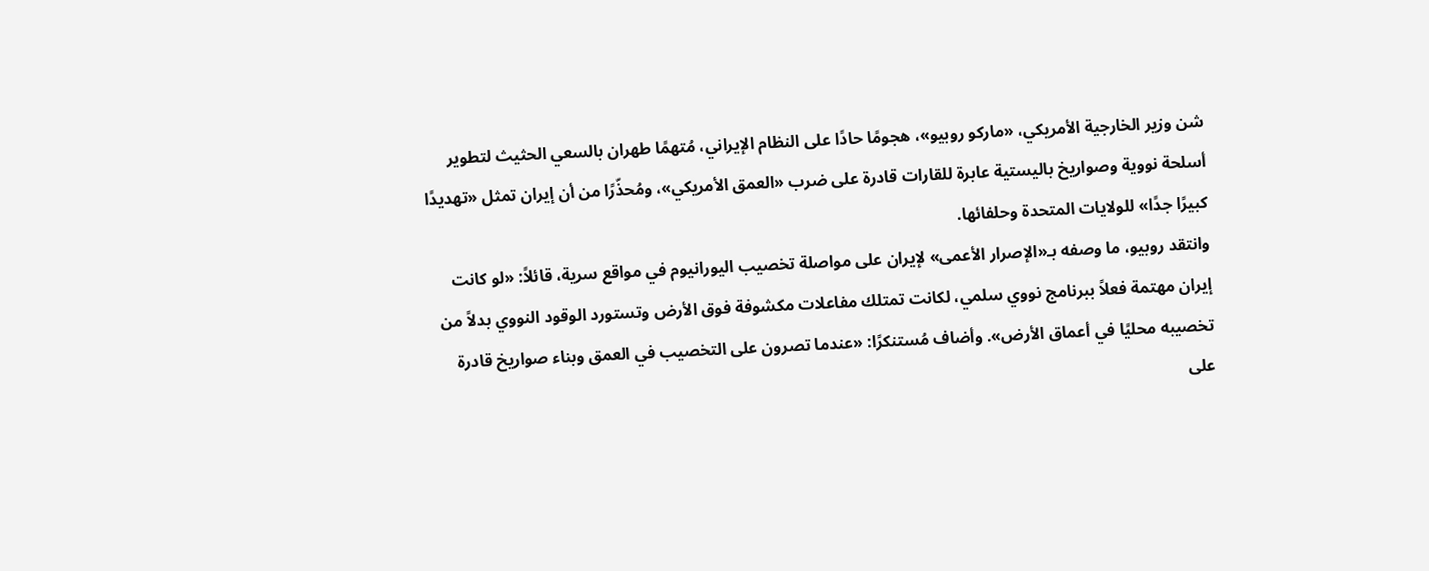شن وزير الخارجية الأمريكي، «ماركو روبيو»، هجومًا حادًا على النظام الإيراني، مُتهمًا طهران بالسعي الحثيث لتطوير أسلحة نووية وصواريخ باليستية عابرة للقارات قادرة على ضرب «العمق الأمريكي»، ومُحذّرًا من أن إيران تمثل «تهديدًا كبيرًا جدًا» للولايات المتحدة وحلفائها.
وانتقد روبيو، ما وصفه بـ«الإصرار الأعمى» لإيران على مواصلة تخصيب اليورانيوم في مواقع سرية، قائلاً: «لو كانت إيران مهتمة فعلاً ببرنامج نووي سلمي، لكانت تمتلك مفاعلات مكشوفة فوق الأرض وتستورد الوقود النووي بدلاً من تخصيبه محليًا في أعماق الأرض». وأضاف مُستنكرًا: «عندما تصرون على التخصيب في العمق وبناء صواريخ قادرة على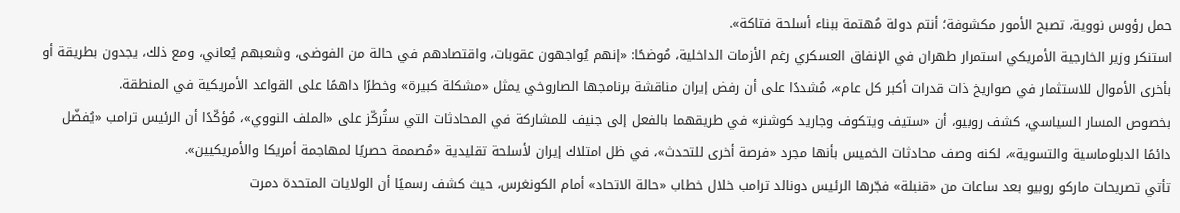حمل رؤوس نووية، تصبح الأمور مكشوفة؛ أنتم دولة مُهتمة ببناء أسلحة فتاكة».
استنكر وزير الخارجية الأمريكي استمرار طهران في الإنفاق العسكري رغم الأزمات الداخلية، مُوضحًا: «إنهم يُواجهون عقوبات، واقتصادهم في حالة من الفوضى، وشعبهم يُعاني، ومع ذلك، يجدون بطريقة أو بأخرى الأموال للاستثمار في صواريخ ذات قدرات أكبر كل عام»، مُشددًا على أن رفض إيران مناقشة برنامجها الصاروخي يمثل «مشكلة كبيرة» وخطرًا داهمًا على القواعد الأمريكية في المنطقة.
بخصوص المسار السياسي، كشف روبيو، أن «ستيف ويتكوف وجاريد كوشنر» في طريقهما بالفعل إلى جنيف للمشاركة في المحادثات التي ستُركّز على «الملف النووي»، مُؤكّدًا أن الرئيس ترامب «يُفضّل دائمًا الدبلوماسية والتسوية»، لكنه وصف محادثات الخميس بأنها مجرد «فرصة أخرى للتحدث»، في ظل امتلاك إيران لأسلحة تقليدية «مُصممة حصريًا لمهاجمة أمريكا والأمريكيين».
تأتي تصريحات ماركو روبيو بعد ساعات من «قنبلة» فجّرها الرئيس دونالد ترامب خلال خطاب «حالة الاتحاد» أمام الكونغرس، حيث كشف رسميًا أن الولايات المتحدة دمرت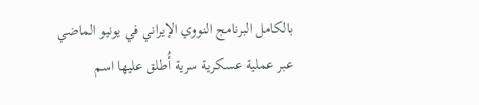بالكامل البرنامج النووي الإيراني في يونيو الماضي عبر عملية عسكرية سرية أُطلق عليها اسم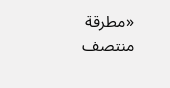«مطرقة منتصف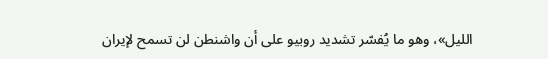الليل»، وهو ما يُفسّر تشديد روبيو على أن واشنطن لن تسمح لإيران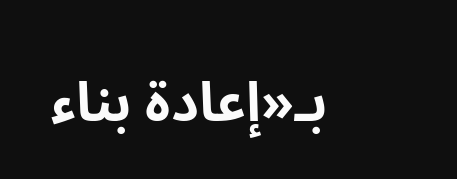بـ«إعادة بناء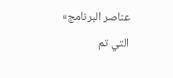عناصر البرنامج» التي تم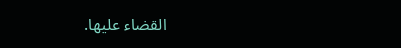القضاء عليها.